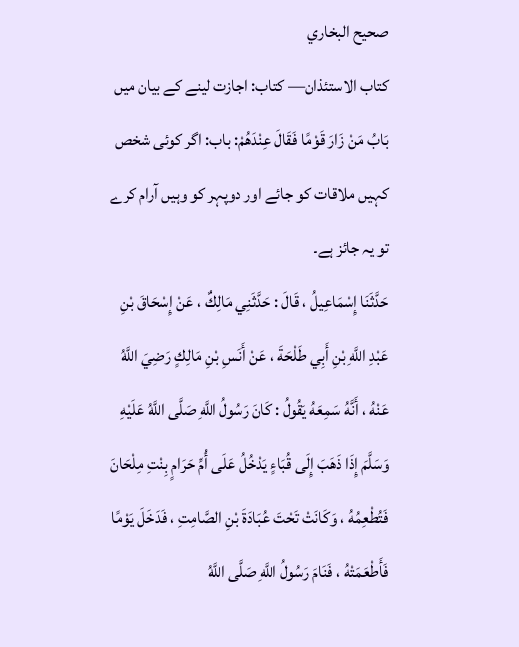صحيح البخاري
كتاب الاستئذان— کتاب: اجازت لینے کے بیان میں
بَابُ مَنْ زَارَ قَوْمًا فَقَالَ عِنْدَهُمْ: باب: اگر کوئی شخص کہیں ملاقات کو جائے اور دوپہر کو وہیں آرام کرے تو یہ جائز ہے۔
حَدَّثَنَا إِسْمَاعِيلُ ، قَالَ : حَدَّثَنِي مَالِكٌ ، عَنْ إِسْحَاقَ بْنِ عَبْدِ اللَّهِ بْنِ أَبِي طَلْحَةَ ، عَنْ أَنَسِ بْنِ مَالِكٍ رَضِيَ اللَّهُ عَنْهُ ، أَنَّهُ سَمِعَهُ يَقُولُ : كَانَ رَسُولُ اللَّهِ صَلَّى اللَّهُ عَلَيْهِ وَسَلَّمَ إِذَا ذَهَبَ إِلَى قُبَاءٍ يَدْخُلُ عَلَى أُمِّ حَرَامٍ بِنْتِ مِلْحَانَ فَتُطْعِمُهُ ، وَكَانَتْ تَحْتَ عُبَادَةَ بْنِ الصَّامِتِ ، فَدَخَلَ يَوْمًا فَأَطْعَمَتْهُ ، فَنَامَ رَسُولُ اللَّهِ صَلَّى اللَّهُ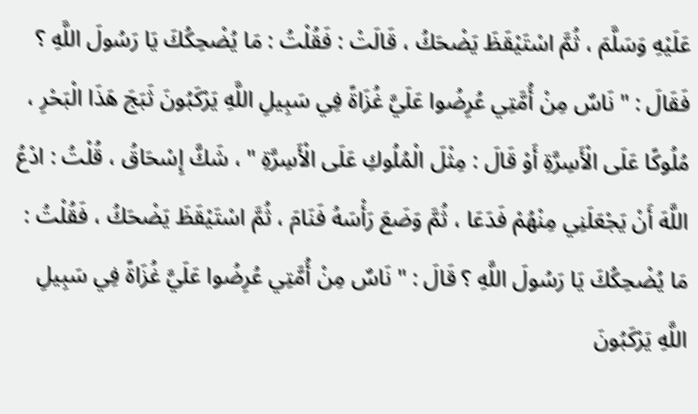عَلَيْهِ وَسَلَّمَ ، ثُمَّ اسْتَيْقَظَ يَضْحَكُ ، قَالَتْ : فَقُلْتُ : مَا يُضْحِكُكَ يَا رَسُولَ اللَّهِ ؟ فَقَالَ : " نَاسٌ مِنْ أُمَّتِي عُرِضُوا عَلَيَّ غُزَاةً فِي سَبِيلِ اللَّهِ يَرْكَبُونَ ثَبَجَ هَذَا الْبَحْرِ ، مُلُوكًا عَلَى الْأَسِرَّةِ أَوْ قَالَ : مِثْلَ الْمُلُوكِ عَلَى الْأَسِرَّةِ " ، شَكَّ إِسْحَاقُ ، قُلْتُ : ادْعُ اللَّهَ أَنْ يَجْعَلَنِي مِنْهُمْ فَدَعَا ، ثُمَّ وَضَعَ رَأْسَهُ فَنَامَ ، ثُمَّ اسْتَيْقَظَ يَضْحَكُ ، فَقُلْتُ : مَا يُضْحِكُكَ يَا رَسُولَ اللَّهِ ؟ قَالَ : " نَاسٌ مِنْ أُمَّتِي عُرِضُوا عَلَيَّ غُزَاةً فِي سَبِيلِ اللَّهِ يَرْكَبُونَ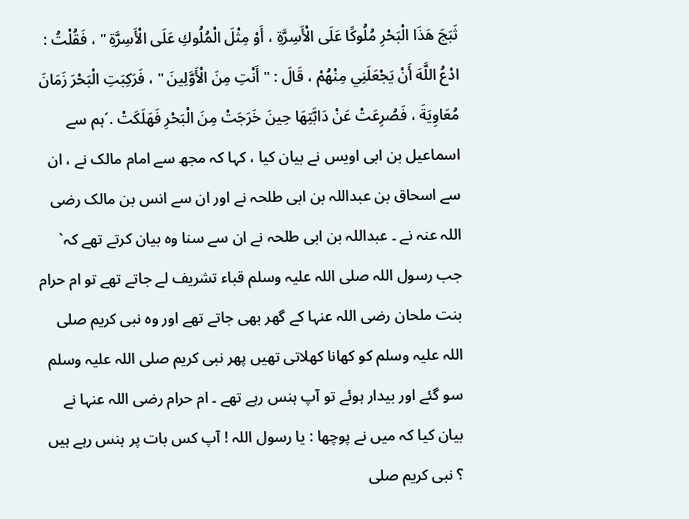ثَبَجَ هَذَا الْبَحْرِ مُلُوكًا عَلَى الْأَسِرَّةِ ، أَوْ مِثْلَ الْمُلُوكِ عَلَى الْأَسِرَّةِ " ، فَقُلْتُ : ادْعُ اللَّهَ أَنْ يَجْعَلَنِي مِنْهُمْ ، قَالَ : " أَنْتِ مِنَ الْأَوَّلِينَ " ، فَرَكِبَتِ الْبَحْرَ زَمَانَ مُعَاوِيَةَ ، فَصُرِعَتْ عَنْ دَابَّتِهَا حِينَ خَرَجَتْ مِنَ الْبَحْرِ فَهَلَكَتْ .´ہم سے اسماعیل بن ابی اویس نے بیان کیا ، کہا کہ مجھ سے امام مالک نے ، ان سے اسحاق بن عبداللہ بن ابی طلحہ نے اور ان سے انس بن مالک رضی اللہ عنہ نے ۔ عبداللہ بن ابی طلحہ نے ان سے سنا وہ بیان کرتے تھے کہ` جب رسول اللہ صلی اللہ علیہ وسلم قباء تشریف لے جاتے تھے تو ام حرام بنت ملحان رضی اللہ عنہا کے گھر بھی جاتے تھے اور وہ نبی کریم صلی اللہ علیہ وسلم کو کھانا کھلاتی تھیں پھر نبی کریم صلی اللہ علیہ وسلم سو گئے اور بیدار ہوئے تو آپ ہنس رہے تھے ۔ ام حرام رضی اللہ عنہا نے بیان کیا کہ میں نے پوچھا : یا رسول اللہ ! آپ کس بات پر ہنس رہے ہیں ؟ نبی کریم صلی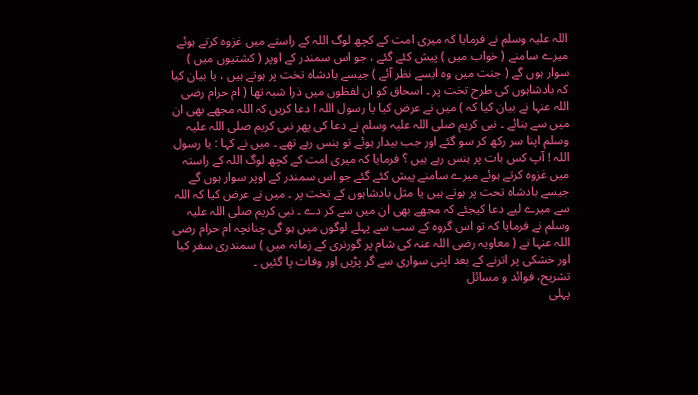اللہ علیہ وسلم نے فرمایا کہ میری امت کے کچھ لوگ اللہ کے راستے میں غزوہ کرتے ہوئے میرے سامنے ( خواب میں ) پیش کئے گئے ، جو اس سمندر کے اوپر ( کشتیوں میں ) سوار ہوں گے ( جنت میں وہ ایسے نظر آئے ) جیسے بادشاہ تخت پر ہوتے ہیں ، یا بیان کیا کہ بادشاہوں کی طرح تخت پر ۔ اسحاق کو ان لفظوں میں ذرا شبہ تھا ( ام حرام رضی اللہ عنہا نے بیان کیا کہ ) میں نے عرض کیا یا رسول اللہ ! دعا کریں کہ اللہ مجھے بھی ان میں سے بنائے ۔ نبی کریم صلی اللہ علیہ وسلم نے دعا کی پھر نبی کریم صلی اللہ علیہ وسلم اپنا سر رکھ کر سو گئے اور جب بیدار ہوئے تو ہنس رہے تھے ۔ میں نے کہا : یا رسول اللہ ! آپ کس بات پر ہنس رہے ہیں ؟ فرمایا کہ میری امت کے کچھ لوگ اللہ کے راستہ میں غزوہ کرتے ہوئے میرے سامنے پیش کئے گئے جو اس سمندر کے اوپر سوار ہوں گے جیسے بادشاہ تحت پر ہوتے ہیں یا مثل بادشاہوں کے تخت پر ۔ میں نے عرض کیا کہ اللہ سے میرے لیے دعا کیجئے کہ مجھے بھی ان میں سے کر دے ۔ نبی کریم صلی اللہ علیہ وسلم نے فرمایا کہ تو اس گروہ کے سب سے پہلے لوگوں میں ہو گی چنانچہ ام حرام رضی اللہ عنہا نے ( معاویہ رضی اللہ عنہ کی شام پر گورنری کے زمانہ میں ) سمندری سفر کیا اور خشکی پر اترنے کے بعد اپنی سواری سے گر پڑیں اور وفات پا گئیں ۔
تشریح، فوائد و مسائل
پہلی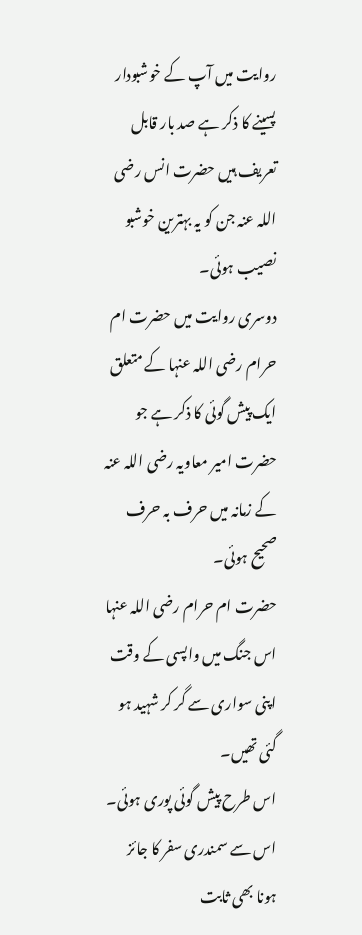روایت میں آپ کے خوشبودار پسینے کا ذکر ہے صد بار قابل تعریف ہیں حضرت انس رضی اللہ عنہ جن کو یہ بہترین خوشبو نصیب ہوئی۔
دوسری روایت میں حضرت ام حرام رضی اللہ عنہا کے متعلق ایک پیش گوئی کا ذکر ہے جو حضرت امیر معاویہ رضی اللہ عنہ کے زمانہ میں حرف بہ حرف صحیح ہوئی۔
حضرت ام حرام رضی اللہ عنہا اس جنگ میں واپسی کے وقت اپنی سواری سے گر کر شہید ہو گئی تھیں۔
اس طرح پیش گوئی پوری ہوئی۔
اس سے سمندری سفر کا جائز ہونا بھی ثابت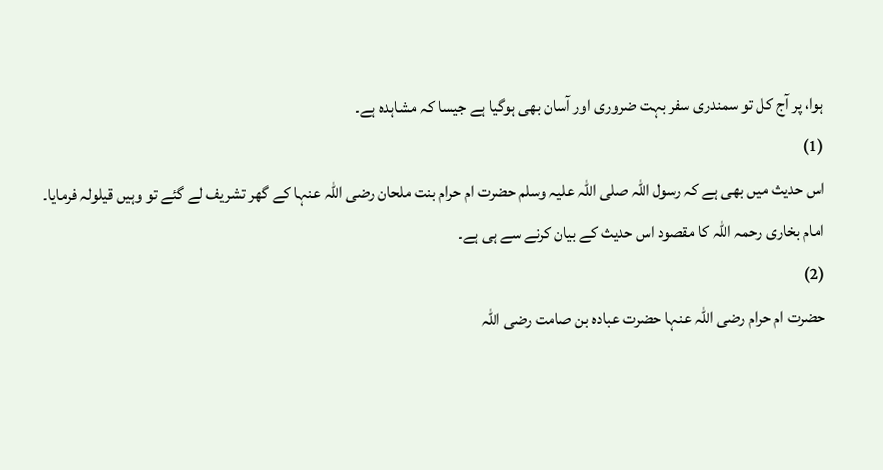ہوا، پر آج کل تو سمندری سفر بہت ضروری اور آسان بھی ہوگیا ہے جیسا کہ مشاہدہ ہے۔
(1)
اس حدیث میں بھی ہے کہ رسول اللہ صلی اللہ علیہ وسلم حضرت ام حرام بنت ملحان رضی اللہ عنہا کے گھر تشریف لے گئے تو وہیں قیلولہ فرمایا۔
امام بخاری رحمہ اللہ کا مقصود اس حدیث کے بیان کرنے سے ہی ہے۔
(2)
حضرت ام حرام رضی اللہ عنہا حضرت عبادہ بن صامت رضی اللہ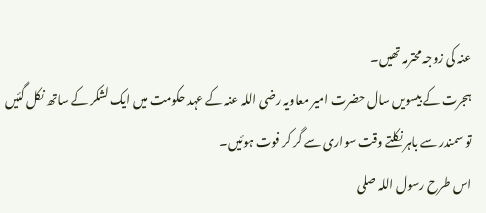عنہ کی زوجہ محترمہ تھیں۔
ہجرت کے بیسویں سال حضرت امیر معاویہ رضی اللہ عنہ کے عہد حکومت میں ایک لشکر کے ساتھ نکل گئیں تو سمندر سے باہر نکلتے وقت سواری سے گر کر فوت ہوئیں۔
اس طرح رسول اللہ صلی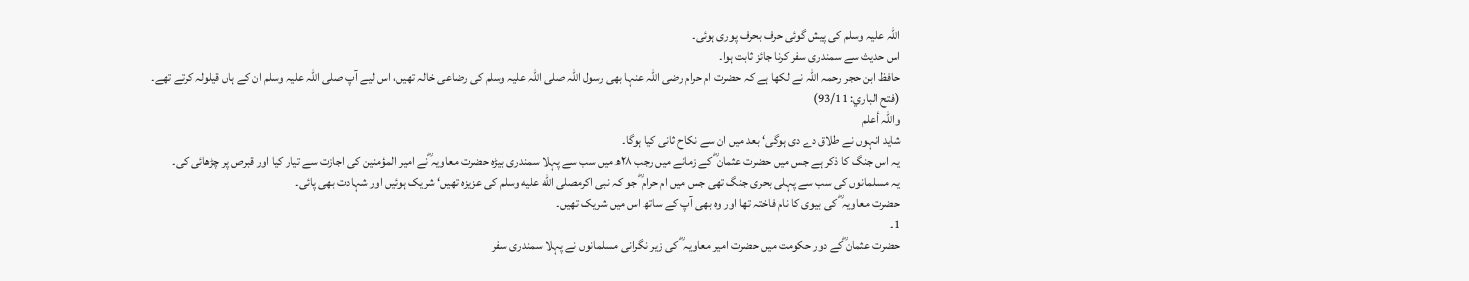اللہ علیہ وسلم کی پیش گوئی حرف بحرف پوری ہوئی۔
اس حدیث سے سمندری سفر کرنا جائز ثابت ہوا۔
حافظ ابن حجر رحمہ اللہ نے لکھا ہے کہ حضرت ام حرام رضی اللہ عنہا بھی رسول اللہ صلی اللہ علیہ وسلم کی رضاعی خالہ تھیں، اس لیے آپ صلی اللہ علیہ وسلم ان کے ہاں قیلولہ کرتے تھے۔
(فتح الباري: 93/11)
واللہ أعلم
شاید انہوں نے طلاق دے دی ہوگی‘ بعد میں ان سے نکاح ثانی کیا ہوگا۔
یہ اس جنگ کا ذکر ہے جس میں حضرت عثمان ؓ کے زمانے میں رجب ۲۸ھ میں سب سے پہلا سمندری بیڑہ حضرت معاویہ ؓنے امیر المؤمنین کی اجازت سے تیار کیا اور قبرص پر چڑھائی کی۔
یہ مسلمانوں کی سب سے پہلی بحری جنگ تھی جس میں ام حرام ؓ جو کہ نبی اکرمصلى الله عليه وسلم کی عزیزہ تھیں‘ شریک ہوئیں اور شہادت بھی پائی۔
حضرت معاویہ ؓ کی بیوی کا نام فاختہ تھا اور وہ بھی آپ کے ساتھ اس میں شریک تھیں۔
1۔
حضرت عثمان ؓکے دور حکومت میں حضرت امیر معاویہ ؓ کی زیر نگرانی مسلمانوں نے پہلا سمندری سفر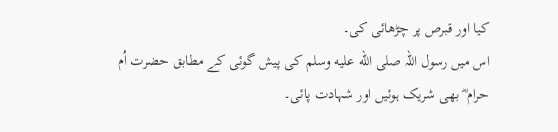کیا اور قبرص پر چڑھائی کی۔
اس میں رسول اللہ صلى الله عليه وسلم کی پیش گوئی کے مطابق حضرت اُم حرام ؓ بھی شریک ہوئیں اور شہادت پائی۔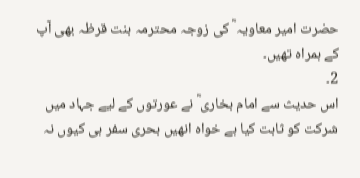حضرت امیر معاویہ ؓ کی زوجہ محترمہ بنت قرظہ بھی آپ کے ہمراہ تھیں۔
2۔
اس حدیث سے امام بخاری ؓ نے عورتوں کے لیے جہاد میں شرکت کو ثابت کیا ہے خواہ انھیں بحری سفر ہی کیوں نہ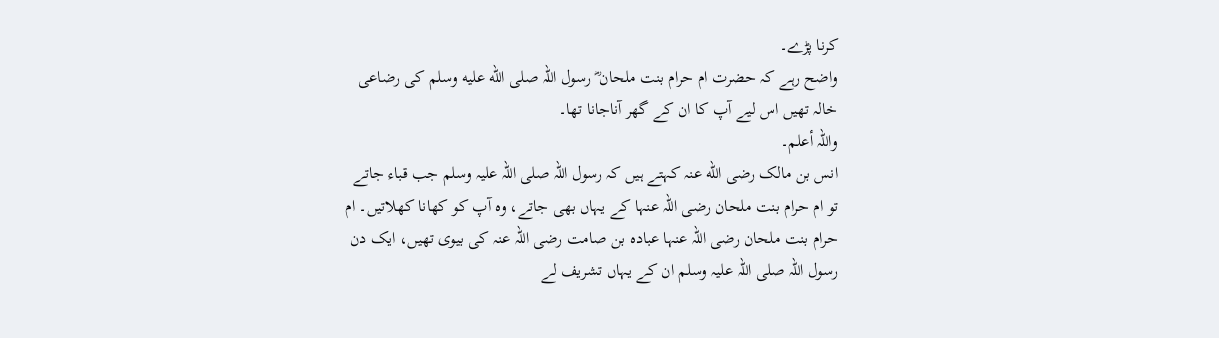کرنا پڑے۔
واضح رہے کہ حضرت ام حرام بنت ملحان ؓ رسول اللہ صلى الله عليه وسلم کی رضاعى خالہ تھیں اس لیے آپ کا ان کے گھر آناجانا تھا۔
واللہ أعلم۔
انس بن مالک رضی الله عنہ کہتے ہیں کہ رسول اللہ صلی اللہ علیہ وسلم جب قباء جاتے تو ام حرام بنت ملحان رضی اللہ عنہا کے یہاں بھی جاتے، وہ آپ کو کھانا کھلاتیں۔ ام حرام بنت ملحان رضی اللہ عنہا عبادہ بن صامت رضی اللہ عنہ کی بیوی تھیں، ایک دن رسول اللہ صلی اللہ علیہ وسلم ان کے یہاں تشریف لے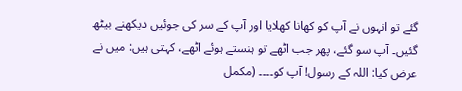گئے تو انہوں نے آپ کو کھانا کھلایا اور آپ کے سر کی جوئیں دیکھنے بیٹھ گئیں۔ آپ سو گئے، پھر جب اٹھے تو ہنستے ہوئے اٹھے، کہتی ہیں: میں نے عرض کیا: اللہ کے رسول! آپ کو۔۔۔۔ (مکمل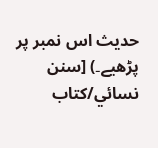حدیث اس نمبر پر پڑھیے۔) [سنن نسائي/كتاب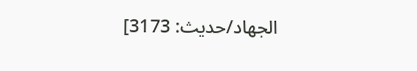الجهاد/حدیث: 3173]